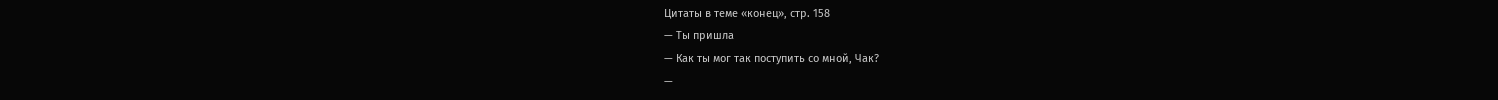Цитаты в теме «конец», стр. 158
— Ты пришла
— Как ты мог так поступить со мной, Чак?
—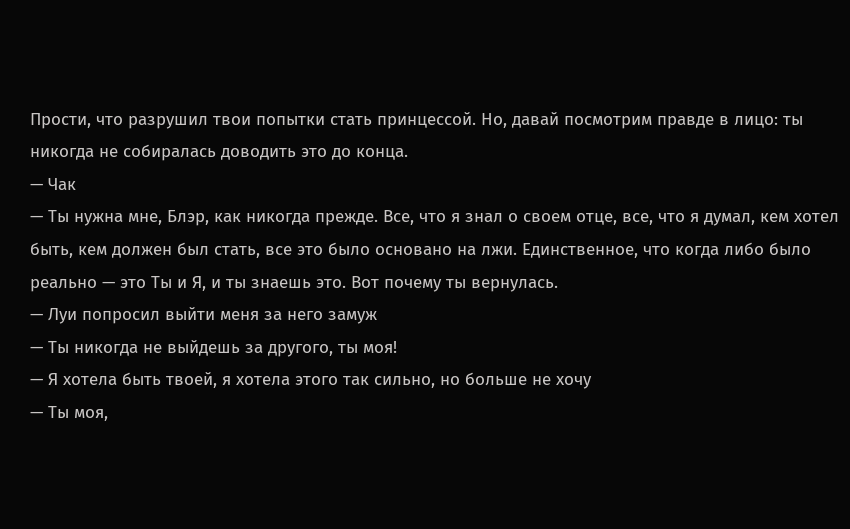Прости, что разрушил твои попытки стать принцессой. Но, давай посмотрим правде в лицо: ты никогда не собиралась доводить это до конца.
— Чак
— Ты нужна мне, Блэр, как никогда прежде. Все, что я знал о своем отце, все, что я думал, кем хотел быть, кем должен был стать, все это было основано на лжи. Единственное, что когда либо было реально — это Ты и Я, и ты знаешь это. Вот почему ты вернулась.
— Луи попросил выйти меня за него замуж
— Ты никогда не выйдешь за другого, ты моя!
— Я хотела быть твоей, я хотела этого так сильно, но больше не хочу
— Ты моя,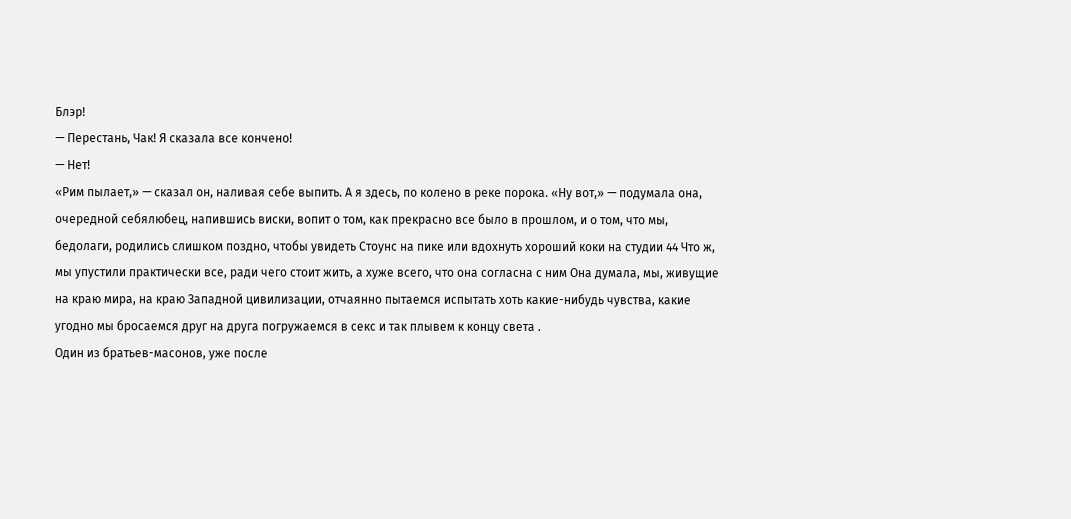Блэр!
— Перестань, Чак! Я сказала все кончено!
— Нет!
«Рим пылает,» — сказал он, наливая себе выпить. А я здесь, по колено в реке порока. «Ну вот,» — подумала она, очередной себялюбец, напившись виски, вопит о том, как прекрасно все было в прошлом, и о том, что мы, бедолаги, родились слишком поздно, чтобы увидеть Стоунс на пике или вдохнуть хороший коки на студии 44 Что ж, мы упустили практически все, ради чего стоит жить, а хуже всего, что она согласна с ним Она думала, мы, живущие на краю мира, на краю Западной цивилизации, отчаянно пытаемся испытать хоть какие-нибудь чувства, какие угодно мы бросаемся друг на друга погружаемся в секс и так плывем к концу света .
Один из братьев-масонов, уже после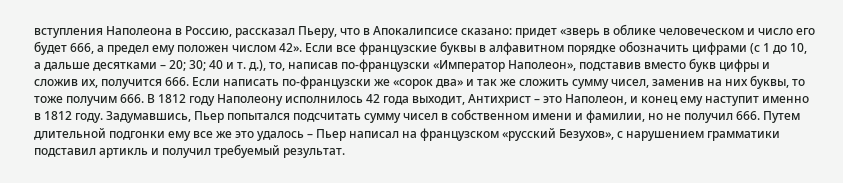вступления Наполеона в Россию, рассказал Пьеру, что в Апокалипсисе сказано: придет «зверь в облике человеческом и число его будет 666, а предел ему положен числом 42». Если все французские буквы в алфавитном порядке обозначить цифрами (с 1 до 10, а дальше десятками – 20; 30; 40 и т. д.), то, написав по-французски «Император Наполеон», подставив вместо букв цифры и сложив их, получится 666. Если написать по-французски же «сорок два» и так же сложить сумму чисел, заменив на них буквы, то тоже получим 666. В 1812 году Наполеону исполнилось 42 года выходит, Антихрист – это Наполеон, и конец ему наступит именно в 1812 году. Задумавшись, Пьер попытался подсчитать сумму чисел в собственном имени и фамилии, но не получил 666. Путем длительной подгонки ему все же это удалось – Пьер написал на французском «русский Безухов», с нарушением грамматики подставил артикль и получил требуемый результат.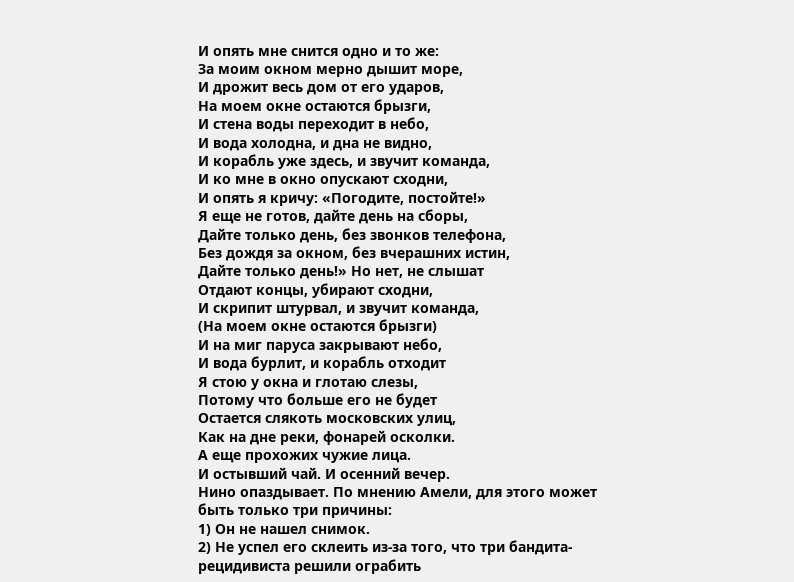И опять мне снится одно и то же:
За моим окном мерно дышит море,
И дрожит весь дом от его ударов,
На моем окне остаются брызги,
И стена воды переходит в небо,
И вода холодна, и дна не видно,
И корабль уже здесь, и звучит команда,
И ко мне в окно опускают сходни,
И опять я кричу: «Погодите, постойте!»
Я еще не готов, дайте день на сборы,
Дайте только день, без звонков телефона,
Без дождя за окном, без вчерашних истин,
Дайте только день!» Но нет, не слышат
Отдают концы, убирают сходни,
И скрипит штурвал, и звучит команда,
(На моем окне остаются брызги)
И на миг паруса закрывают небо,
И вода бурлит, и корабль отходит
Я стою у окна и глотаю слезы,
Потому что больше его не будет
Остается слякоть московских улиц,
Как на дне реки, фонарей осколки.
А еще прохожих чужие лица.
И остывший чай. И осенний вечер.
Нино опаздывает. По мнению Амели, для этого может быть только три причины:
1) Он не нашел снимок.
2) Не успел его склеить из-за того, что три бандита-рецидивиста решили ограбить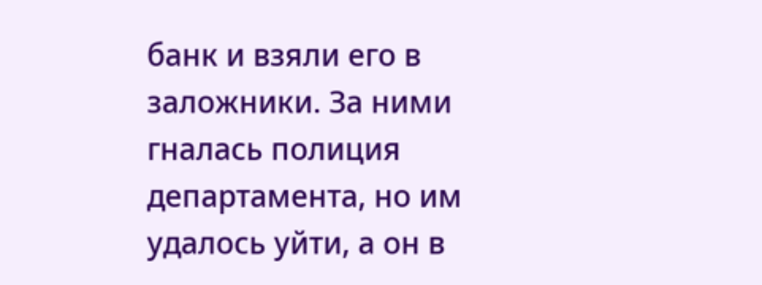банк и взяли его в заложники. За ними гналась полиция департамента, но им удалось уйти, а он в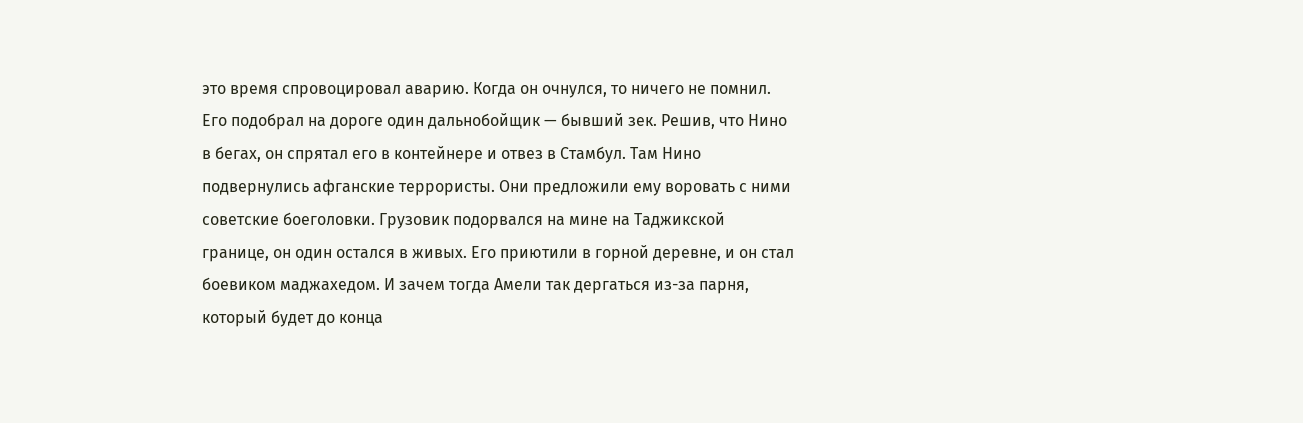это время спровоцировал аварию. Когда он очнулся, то ничего не помнил. Его подобрал на дороге один дальнобойщик — бывший зек. Решив, что Нино в бегах, он спрятал его в контейнере и отвез в Стамбул. Там Нино подвернулись афганские террористы. Они предложили ему воровать с ними советские боеголовки. Грузовик подорвался на мине на Таджикской границе, он один остался в живых. Его приютили в горной деревне, и он стал боевиком маджахедом. И зачем тогда Амели так дергаться из-за парня, который будет до конца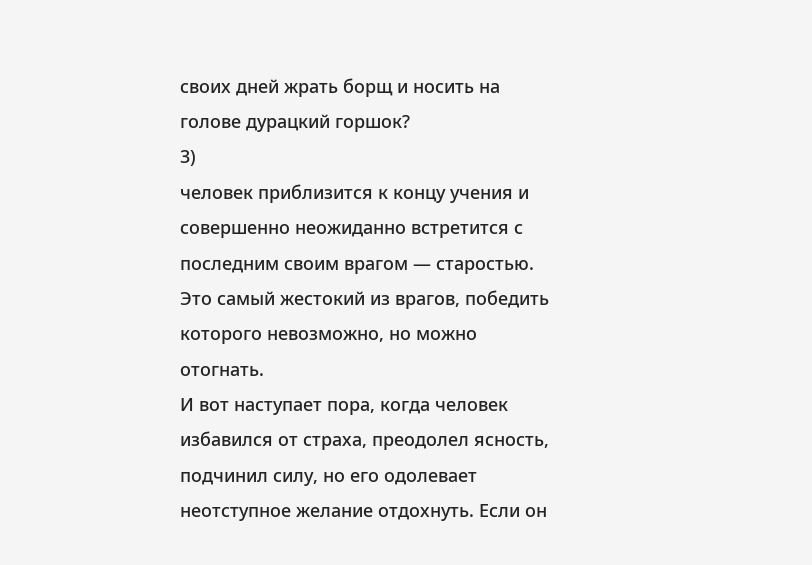своих дней жрать борщ и носить на голове дурацкий горшок?
3)
человек приблизится к концу учения и совершенно неожиданно встретится с последним своим врагом — старостью. Это самый жестокий из врагов, победить которого невозможно, но можно отогнать.
И вот наступает пора, когда человек избавился от страха, преодолел ясность, подчинил силу, но его одолевает неотступное желание отдохнуть. Если он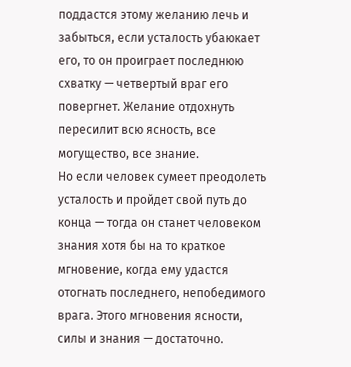поддастся этому желанию лечь и забыться, если усталость убаюкает его, то он проиграет последнюю схватку — четвертый враг его повергнет. Желание отдохнуть пересилит всю ясность, все могущество, все знание.
Но если человек сумеет преодолеть усталость и пройдет свой путь до конца — тогда он станет человеком знания хотя бы на то краткое мгновение, когда ему удастся отогнать последнего, непобедимого врага. Этого мгновения ясности, силы и знания — достаточно.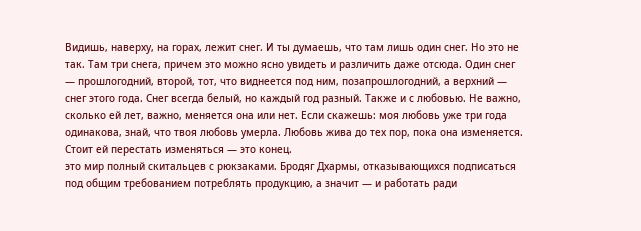Видишь, наверху, на горах, лежит снег. И ты думаешь, что там лишь один снег. Но это не так. Там три снега, причем это можно ясно увидеть и различить даже отсюда. Один снег — прошлогодний, второй, тот, что виднеется под ним, позапрошлогодний, а верхний — снег этого года. Снег всегда белый, но каждый год разный. Также и с любовью. Не важно, сколько ей лет, важно, меняется она или нет. Если скажешь: моя любовь уже три года одинакова, знай, что твоя любовь умерла. Любовь жива до тех пор, пока она изменяется. Стоит ей перестать изменяться — это конец.
это мир полный скитальцев с рюкзаками. Бродяг Дхармы, отказывающихся подписаться под общим требованием потреблять продукцию, а значит — и работать ради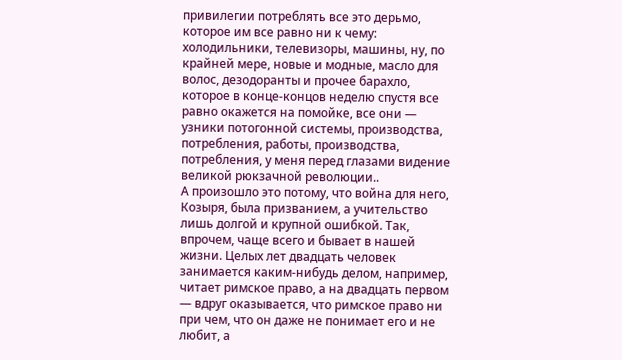привилегии потреблять все это дерьмо, которое им все равно ни к чему: холодильники, телевизоры, машины, ну, по крайней мере, новые и модные, масло для волос, дезодоранты и прочее барахло, которое в конце-концов неделю спустя все равно окажется на помойке, все они — узники потогонной системы, производства, потребления, работы, производства, потребления, у меня перед глазами видение великой рюкзачной революции..
А произошло это потому, что война для него, Козыря, была призванием, а учительство лишь долгой и крупной ошибкой. Так, впрочем, чаще всего и бывает в нашей жизни. Целых лет двадцать человек занимается каким-нибудь делом, например, читает римское право, а на двадцать первом — вдруг оказывается, что римское право ни при чем, что он даже не понимает его и не любит, а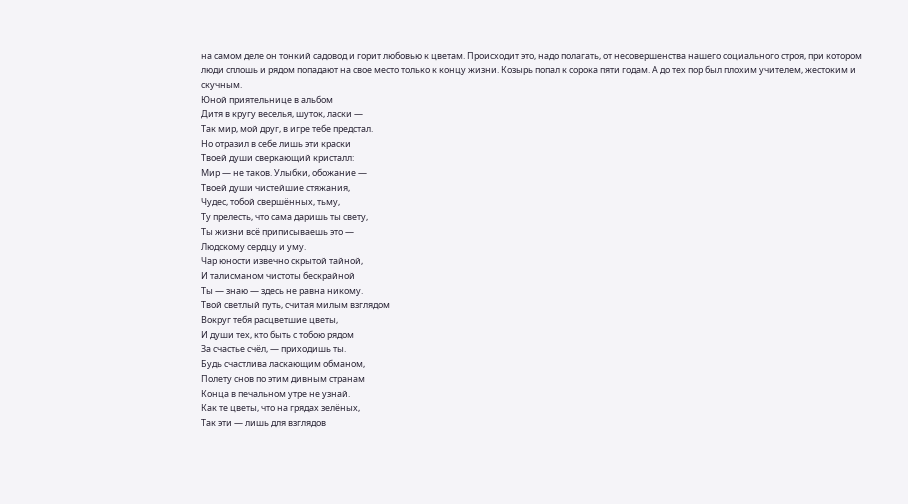на самом деле он тонкий садовод и горит любовью к цветам. Происходит это, надо полагать, от несовершенства нашего социального строя, при котором люди сплошь и рядом попадают на свое место только к концу жизни. Козырь попал к сорока пяти годам. А до тех пор был плохим учителем, жестоким и скучным.
Юной приятельнице в альбом
Дитя в кругу веселья, шуток, ласки —
Так мир, мой друг, в игре тебе предстал.
Но отразил в себе лишь эти краски
Твоей души сверкающий кристалл:
Мир — не таков. Улыбки, обожание —
Твоей души чистейшие стяжания,
Чудес, тобой свершённых, тьму,
Ту прелесть, что сама даришь ты свету,
Ты жизни всё приписываешь это —
Людскому сердцу и уму.
Чар юности извечно скрытой тайной,
И талисманом чистоты бескрайной
Ты — знаю — здесь не равна никому.
Твой светлый путь, считая милым взглядом
Вокруг тебя расцветшие цветы,
И души тех, кто быть с тобою рядом
За счастье счёл, — приходишь ты.
Будь счастлива ласкающим обманом,
Полету снов по этим дивным странам
Конца в печальном утре не узнай.
Как те цветы, что на грядах зелёных,
Так эти — лишь для взглядов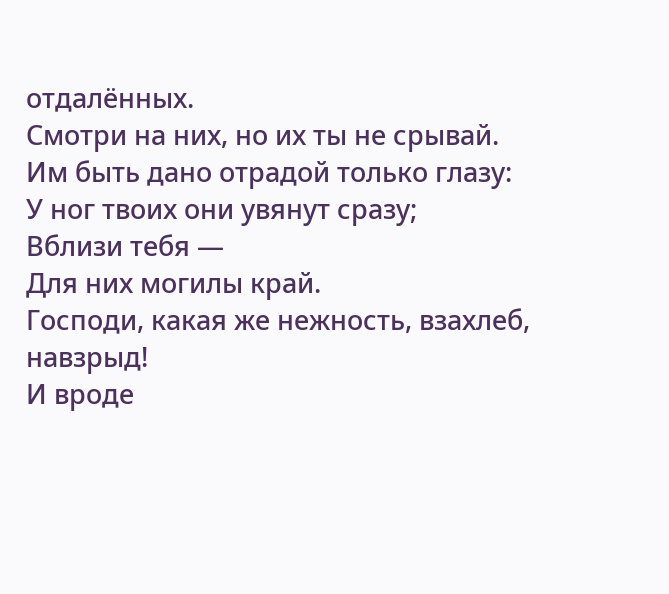отдалённых.
Смотри на них, но их ты не срывай.
Им быть дано отрадой только глазу:
У ног твоих они увянут сразу;
Вблизи тебя —
Для них могилы край.
Господи, какая же нежность, взахлеб, навзрыд!
И вроде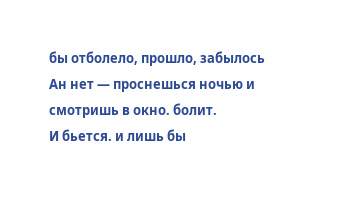бы отболело, прошло, забылось
Ан нет — проснешься ночью и смотришь в окно. болит.
И бьется. и лишь бы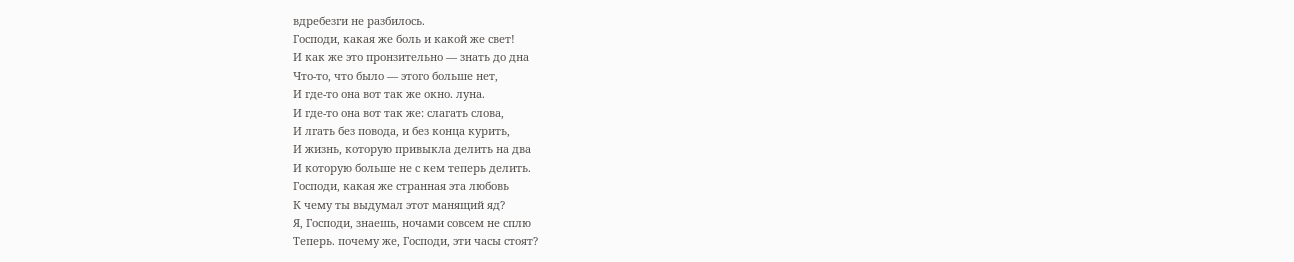вдребезги не разбилось.
Господи, какая же боль и какой же свет!
И как же это пронзительно — знать до дна
Что-то, что было — этого больше нет,
И где-то она вот так же окно. луна.
И где-то она вот так же: слагать слова,
И лгать без повода, и без конца курить,
И жизнь, которую привыкла делить на два
И которую больше не с кем теперь делить.
Господи, какая же странная эта любовь
К чему ты выдумал этот манящий яд?
Я, Господи, знаешь, ночами совсем не сплю
Теперь. почему же, Господи, эти часы стоят?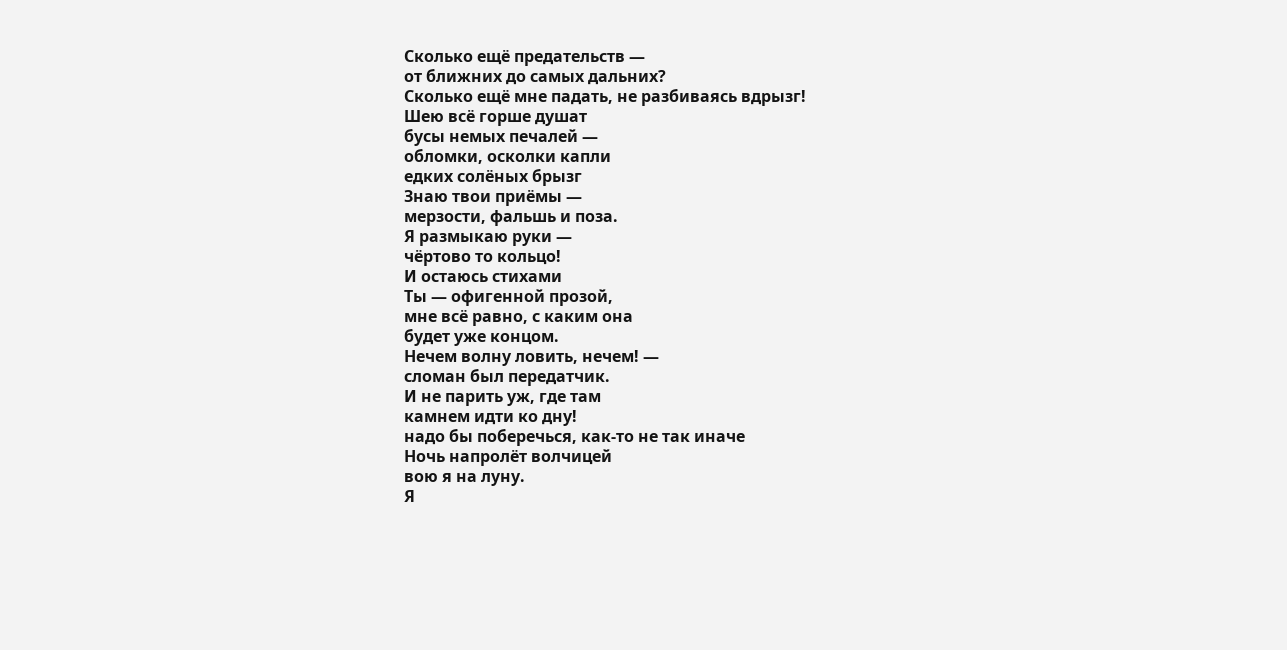Сколько ещё предательств —
от ближних до самых дальних?
Сколько ещё мне падать, не разбиваясь вдрызг!
Шею всё горше душат
бусы немых печалей —
обломки, осколки капли
едких солёных брызг
Знаю твои приёмы —
мерзости, фальшь и поза.
Я размыкаю руки —
чёртово то кольцо!
И остаюсь стихами
Ты — офигенной прозой,
мне всё равно, с каким она
будет уже концом.
Нечем волну ловить, нечем! —
сломан был передатчик.
И не парить уж, где там
камнем идти ко дну!
надо бы поберечься, как-то не так иначе
Ночь напролёт волчицей
вою я на луну.
Я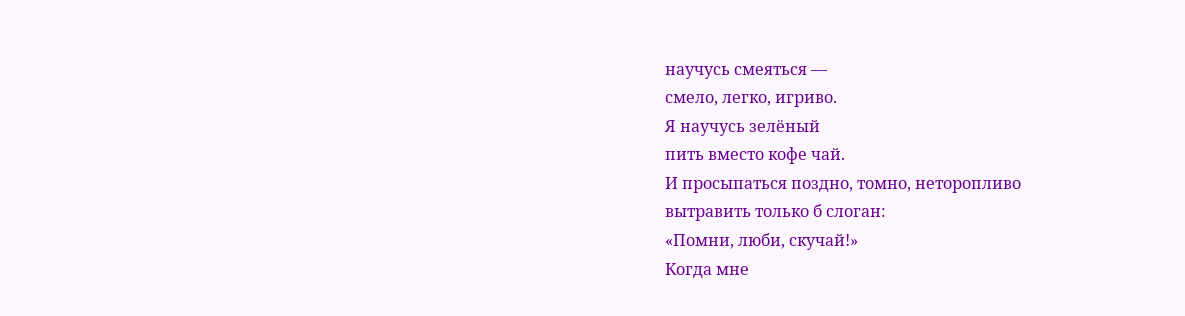научусь смеяться —
смело, легко, игриво.
Я научусь зелёный
пить вместо кофе чай.
И просыпаться поздно, томно, неторопливо
вытравить только б слоган:
«Помни, люби, скучай!»
Когда мне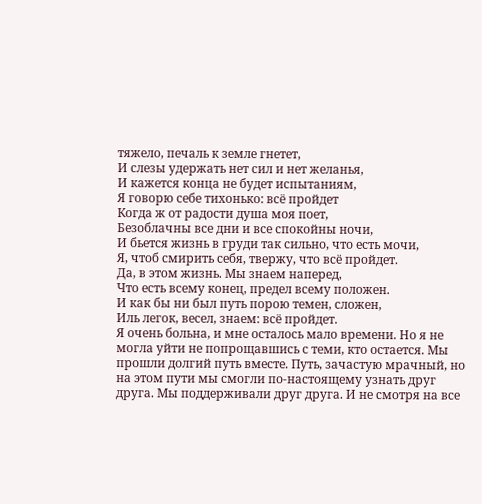тяжело, печаль к земле гнетет,
И слезы удержать нет сил и нет желанья,
И кажется конца не будет испытаниям,
Я говорю себе тихонько: всё пройдет
Когда ж от радости душа моя поет,
Безоблачны все дни и все спокойны ночи,
И бьется жизнь в груди так сильно, что есть мочи,
Я, чтоб смирить себя, твержу, что всё пройдет.
Да, в этом жизнь. Мы знаем наперед,
Что есть всему конец, предел всему положен.
И как бы ни был путь порою темен, сложен,
Иль легок, весел, знаем: всё пройдет.
Я очень больна, и мне осталось мало времени. Но я не могла уйти не попрощавшись с теми, кто остается. Мы прошли долгий путь вместе. Путь, зачастую мрачный, но на этом пути мы смогли по-настоящему узнать друг друга. Мы поддерживали друг друга. И не смотря на все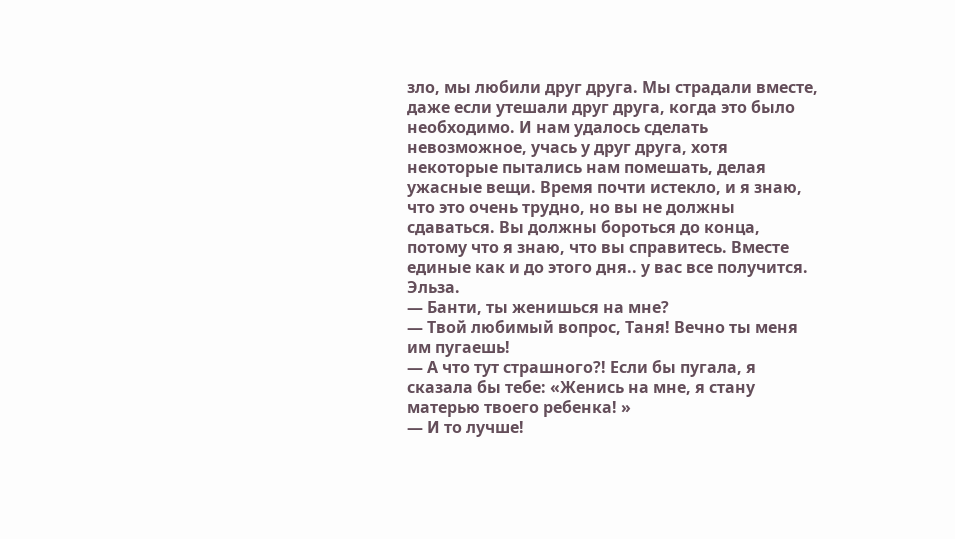зло, мы любили друг друга. Мы страдали вместе, даже если утешали друг друга, когда это было необходимо. И нам удалось сделать невозможное, учась у друг друга, хотя некоторые пытались нам помешать, делая ужасные вещи. Время почти истекло, и я знаю, что это очень трудно, но вы не должны сдаваться. Вы должны бороться до конца, потому что я знаю, что вы справитесь. Вместе единые как и до этого дня.. у вас все получится. Эльза.
— Банти, ты женишься на мне?
— Твой любимый вопрос, Таня! Вечно ты меня им пугаешь!
— А что тут страшного?! Если бы пугала, я сказала бы тебе: «Женись на мне, я стану матерью твоего ребенка! »
— И то лучше!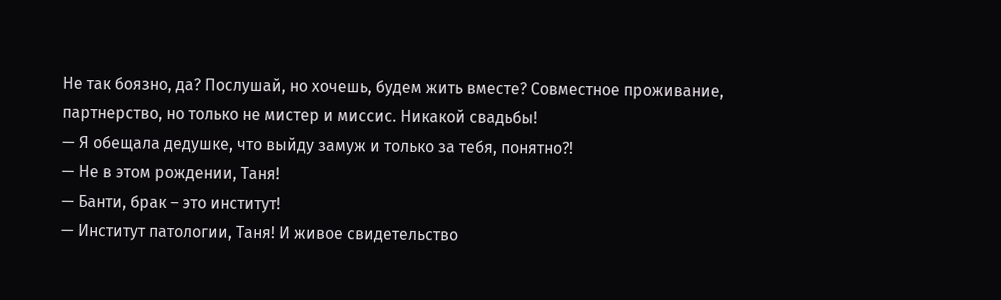Не так боязно, да? Послушай, но хочешь, будем жить вместе? Совместное проживание, партнерство, но только не мистер и миссис. Никакой свадьбы!
— Я обещала дедушке, что выйду замуж и только за тебя, понятно?!
— Не в этом рождении, Таня!
— Банти, брак – это институт!
— Институт патологии, Таня! И живое свидетельство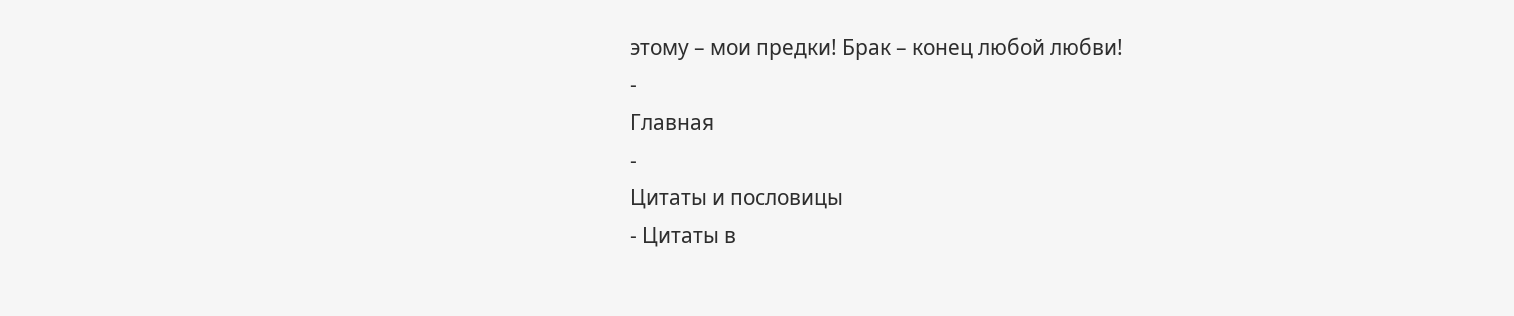этому – мои предки! Брак – конец любой любви!
-
Главная
-
Цитаты и пословицы
- Цитаты в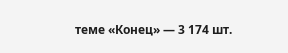теме «Конец» — 3 174 шт.